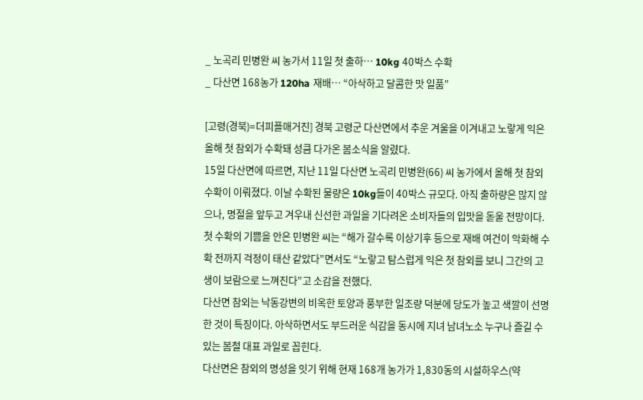_ 노곡리 민병완 씨 농가서 11일 첫 출하… 10kg 40박스 수확
_ 다산면 168농가 120ha 재배… “아삭하고 달콤한 맛 일품”

[고령(경북)=더피플매거진] 경북 고령군 다산면에서 추운 겨울을 이겨내고 노랗게 익은 올해 첫 참외가 수확돼 성큼 다가온 봄소식을 알렸다.
15일 다산면에 따르면, 지난 11일 다산면 노곡리 민병완(66) 씨 농가에서 올해 첫 참외 수확이 이뤄졌다. 이날 수확된 물량은 10kg들이 40박스 규모다. 아직 출하량은 많지 않으나, 명절을 앞두고 겨우내 신선한 과일을 기다려온 소비자들의 입맛을 돋울 전망이다.
첫 수확의 기쁨을 안은 민병완 씨는 “해가 갈수록 이상기후 등으로 재배 여건이 악화해 수확 전까지 걱정이 태산 같았다”면서도 “노랗고 탐스럽게 익은 첫 참외를 보니 그간의 고생이 보람으로 느껴진다”고 소감을 전했다.
다산면 참외는 낙동강변의 비옥한 토양과 풍부한 일조량 덕분에 당도가 높고 색깔이 선명한 것이 특징이다. 아삭하면서도 부드러운 식감을 동시에 지녀 남녀노소 누구나 즐길 수 있는 봄철 대표 과일로 꼽힌다.
다산면은 참외의 명성을 잇기 위해 현재 168개 농가가 1,830동의 시설하우스(약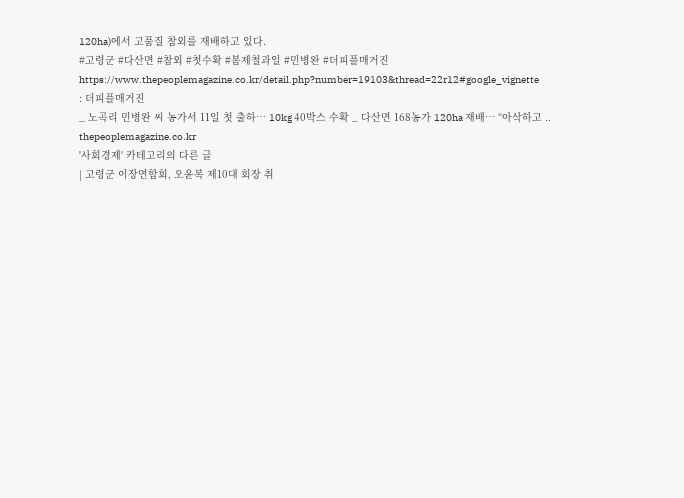120ha)에서 고품질 참외를 재배하고 있다.
#고령군 #다산면 #참외 #첫수확 #봄제철과일 #민병완 #더피플매거진
https://www.thepeoplemagazine.co.kr/detail.php?number=19103&thread=22r12#google_vignette
: 더피플매거진
_ 노곡리 민병완 씨 농가서 11일 첫 출하… 10kg 40박스 수확 _ 다산면 168농가 120ha 재배… “아삭하고 ..
thepeoplemagazine.co.kr
'사회경제' 카테고리의 다른 글
| 고령군 이장연합회, 오윤복 제10대 회장 취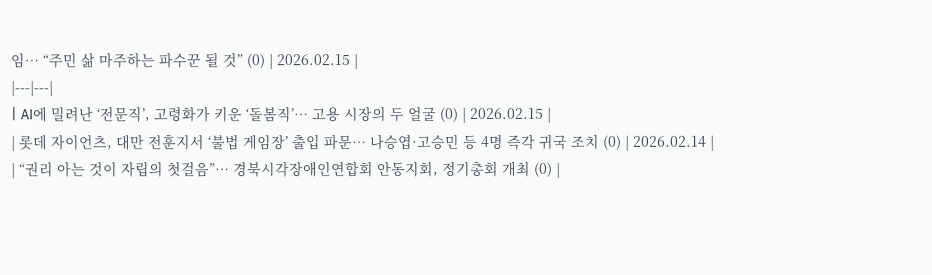임… “주민 삶 마주하는 파수꾼 될 것” (0) | 2026.02.15 |
|---|---|
| AI에 밀려난 ‘전문직’, 고령화가 키운 ‘돌봄직’… 고용 시장의 두 얼굴 (0) | 2026.02.15 |
| 롯데 자이언츠, 대만 전훈지서 ‘불법 게임장’ 출입 파문… 나승엽·고승민 등 4명 즉각 귀국 조치 (0) | 2026.02.14 |
| “권리 아는 것이 자립의 첫걸음”… 경북시각장애인연합회 안동지회, 정기총회 개최 (0) |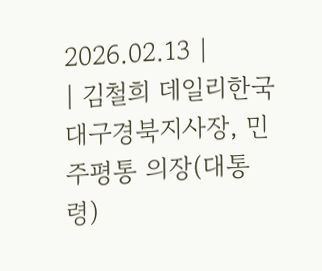2026.02.13 |
| 김철희 데일리한국 대구경북지사장, 민주평통 의장(대통령)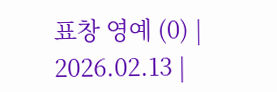표창 영예 (0) | 2026.02.13 |